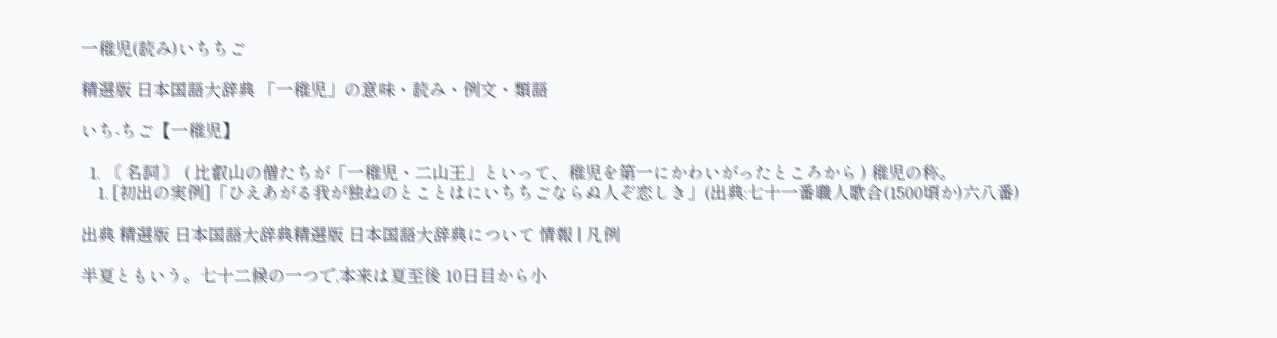一稚児(読み)いちちご

精選版 日本国語大辞典 「一稚児」の意味・読み・例文・類語

いち‐ちご【一稚児】

  1. 〘 名詞 〙 ( 比叡山の僧たちが「一稚児・二山王」といって、稚児を第一にかわいがったところから ) 稚児の称。
    1. [初出の実例]「ひえあがる我が独ねのとことはにいちちごならぬ人ぞ恋しき」(出典:七十一番職人歌合(1500頃か)六八番)

出典 精選版 日本国語大辞典精選版 日本国語大辞典について 情報 | 凡例

半夏ともいう。七十二候の一つで,本来は夏至後 10日目から小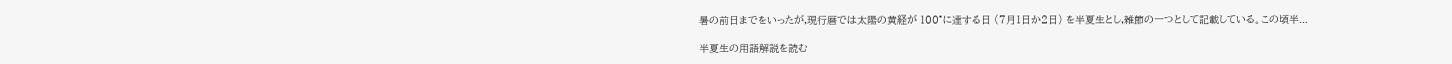暑の前日までをいったが,現行暦では太陽の黄経が 100°に達する日 (7月1日か2日) を半夏生とし,雑節の一つとして記載している。この頃半...

半夏生の用語解説を読む